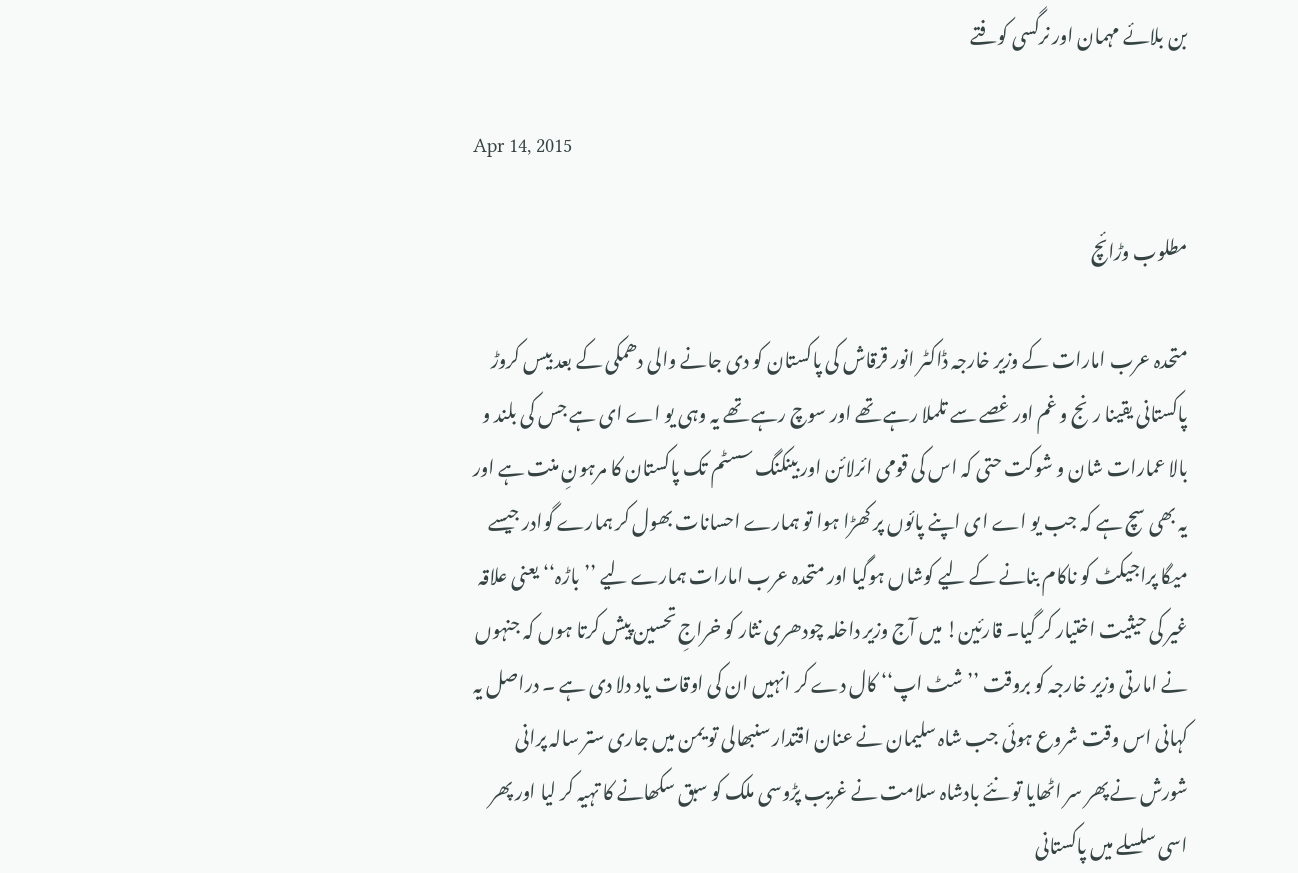بن بلائے مہمان اور نرگسی کوفتے

Apr 14, 2015

مطلوب وڑائچ

متحدہ عرب امارات کے وزیر خارجہ ڈاکٹر انور قرقاش کی پاکستان کو دی جانے والی دھمکی کے بعد بیس کروڑ پاکستانی یقینا رنج و غم اور غصے سے تلملا رہے تھے اور سوچ رہے تھے یہ وہی یو اے ای ہے جس کی بلند و بالا عمارات شان و شوکت حتی کہ اس کی قومی ائرلائن اور بینکنگ سسٹم تک پاکستان کا مرہونِ منت ہے اور یہ بھی سچ ہے کہ جب یو اے ای اپنے پائوں پر کھڑا ہوا تو ہمارے احسانات بھول کر ہمارے گوادر جیسے میگا پراجیکٹ کو ناکام بنانے کے لیے کوشاں ہوگیا اور متحدہ عرب امارات ہمارے لیے ’’باڑہ‘‘ یعنی علاقہ غیر کی حیثیت اختیار کر گیا۔ قارئین! میں آج وزیر داخلہ چودھری نثار کو خراجِ تحسین پیش کرتا ہوں کہ جنہوں نے امارتی وزیر خارجہ کو بروقت ’’شٹ اپ‘‘ کال دے کر انہیں ان کی اوقات یاد دلا دی ہے ۔ دراصل یہ کہانی اس وقت شروع ہوئی جب شاہ سلیمان نے عنان اقتدار سنبھالی تو یمن میں جاری ستر سالہ پرانی شورش نے پھر سر اٹھایا تو نئے بادشاہ سلامت نے غریب پڑوسی ملک کو سبق سکھانے کا تہیہ کر لیا اور پھر اسی سلسلے میں پاکستانی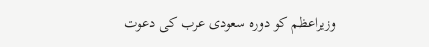وزیراعظم کو دورہ سعودی عرب کی دعوت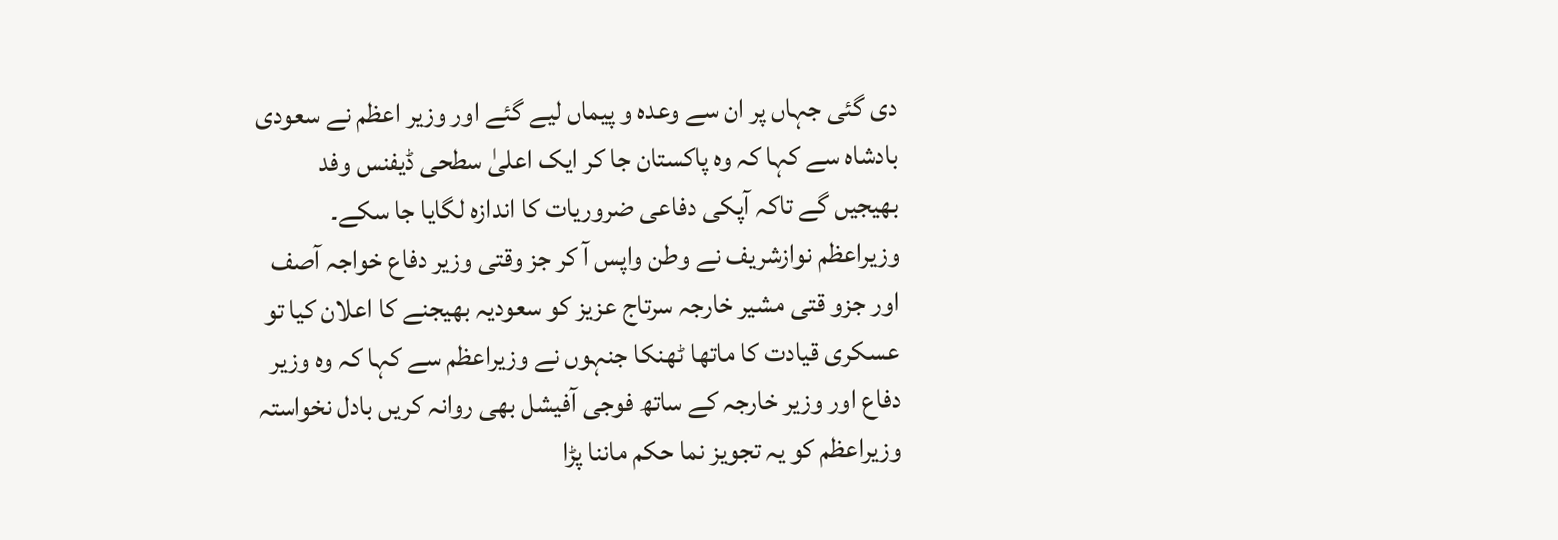دی گئی جہاں پر ان سے وعدہ و پیماں لیے گئے اور وزیر اعظم نے سعودی بادشاہ سے کہا کہ وہ پاکستان جا کر ایک اعلیٰ سطحی ڈیفنس وفد بھیجیں گے تاکہ آپکی دفاعی ضروریات کا اندازہ لگایا جا سکے۔ وزیراعظم نوازشریف نے وطن واپس آ کر جز وقتی وزیر دفاع خواجہ آصف اور جزو قتی مشیر خارجہ سرتاج عزیز کو سعودیہ بھیجنے کا اعلان کیا تو عسکری قیادت کا ماتھا ٹھنکا جنہوں نے وزیراعظم سے کہا کہ وہ وزیر دفاع اور وزیر خارجہ کے ساتھ فوجی آفیشل بھی روانہ کریں بادل نخواستہ وزیراعظم کو یہ تجویز نما حکم ماننا پڑا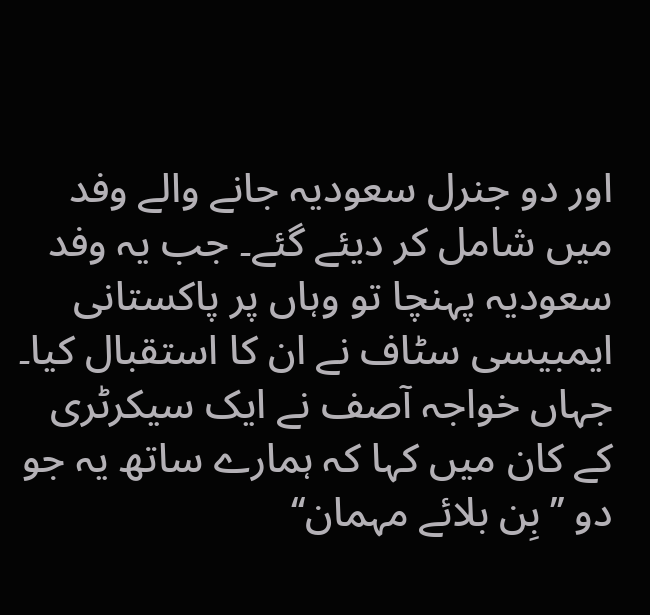اور دو جنرل سعودیہ جانے والے وفد میں شامل کر دیئے گئے۔ جب یہ وفد سعودیہ پہنچا تو وہاں پر پاکستانی ایمبیسی سٹاف نے ان کا استقبال کیا۔ جہاں خواجہ آصف نے ایک سیکرٹری کے کان میں کہا کہ ہمارے ساتھ یہ جو دو ’’بِن بلائے مہمان‘‘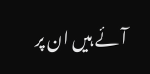آئے ہیں ان پر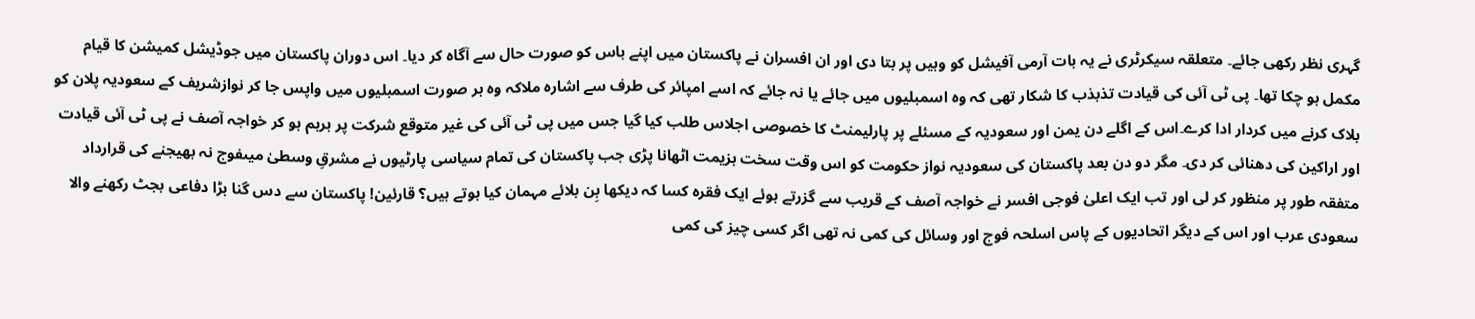گہری نظر رکھی جائے۔ متعلقہ سیکرٹری نے یہ بات آرمی آفیشل کو وہیں پر بتا دی اور ان افسران نے پاکستان میں اپنے باس کو صورت حال سے آگاہ کر دیا۔ اس دوران پاکستان میں جوڈیشل کمیشن کا قیام مکمل ہو چکا تھا۔ پی ٹی آئی کی قیادت تذبذب کا شکار تھی کہ وہ اسمبلیوں میں جائے یا نہ جائے کہ اسے امپائر کی طرف سے اشارہ ملاکہ وہ ہر صورت اسمبلیوں میں واپس جا کر نوازشریف کے سعودیہ پلان کو بلاک کرنے میں کردار ادا کرے۔اس کے اگلے دن یمن اور سعودیہ کے مسئلے پر پارلیمنٹ کا خصوصی اجلاس طلب کیا گیا جس میں پی ٹی آئی کی غیر متوقع شرکت پر برہم ہو کر خواجہ آصف نے پی ٹی آئی قیادت اور اراکین کی دھنائی کر دی۔ مگر دو دن بعد پاکستان کی سعودیہ نواز حکومت کو اس وقت سخت ہزیمت اٹھانا پڑی جب پاکستان کی تمام سیاسی پارٹیوں نے مشرقِ وسطیٰ میںفوج نہ بھیجنے کی قرارداد متفقہ طور پر منظور کر لی اور تب ایک اعلیٰ فوجی افسر نے خواجہ آصف کے قریب سے گزرتے ہوئے ایک فقرہ کسا کہ دیکھا بِن بلائے مہمان کیا ہوتے ہیں؟ قارئین! پاکستان سے دس گنا بڑا دفاعی بجٹ رکھنے والا سعودی عرب اور اس کے دیگر اتحادیوں کے پاس اسلحہ فوج اور وسائل کی کمی نہ تھی اگر کسی چیز کی کمی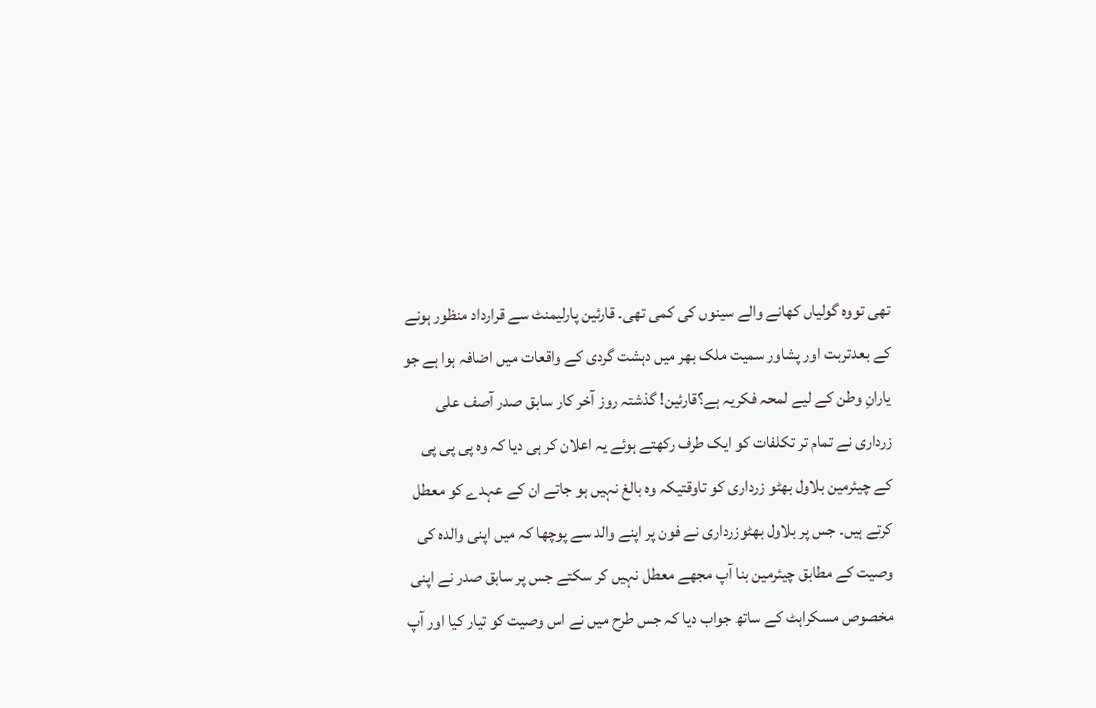تھی تووہ گولیاں کھانے والے سینوں کی کمی تھی۔ قارئین پارلیمنٹ سے قرارداد منظور ہونے کے بعدتربت اور پشاور سمیت ملک بھر میں دہشت گردی کے واقعات میں اضافہ ہوا ہے جو یارانِ وطن کے لیے لمحہ فکریہ ہے؟قارئین! گذشتہ روز آخر کار سابق صدر آصف علی زرداری نے تمام تر تکلفات کو ایک طرف رکھتے ہوئے یہ اعلان کر ہی دیا کہ وہ پی پی پی کے چیئرمین بلاول بھٹو زرداری کو تاوقتیکہ وہ بالغ نہیں ہو جاتے ان کے عہدے کو معطل کرتے ہیں۔ جس پر بلاول بھٹوزرداری نے فون پر اپنے والد سے پوچھا کہ میں اپنی والدہ کی وصیت کے مطابق چیئرمین بنا آپ مجھے معطل نہیں کر سکتے جس پر سابق صدر نے اپنی مخصوص مسکراہٹ کے ساتھ جواب دیا کہ جس طرح میں نے اس وصیت کو تیار کیا اور آپ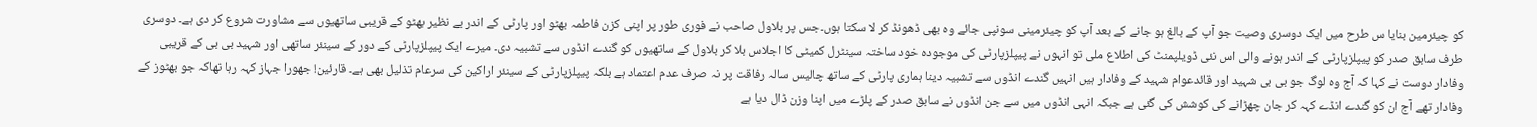کو چیئرمین بنایا س طرح میں ایک دوسری وصیت جو آپ کے بالغ ہو جانے کے بعد آپ کو چیئرمینی سونپی جائے وہ بھی ڈھونڈ کر لا سکتا ہوں۔جس پر بلاول صاحب نے فوری طور پر اپنی کزن فاطمہ بھٹو اور پارٹی کے اندر بے نظیر بھٹو کے قریبی ساتھیوں سے مشاورت شروع کر دی ہے۔ دوسری طرف سابق صدر کو پیپلزپارٹی کے اندر ہونے والی اس نئی ڈویلپمنٹ کی اطلاع ملی تو انہوں نے پیپلزپارٹی کی موجودہ خود ساختہ سینٹرل کمیٹی کا اجلاس بلا کر بلاول کے ساتھیوں کو گندے انڈوں سے تشبیہ دی۔ میرے ایک پیپلزپارٹی کے دور کے سینئر ساتھی اور شہید بی بی کے قریبی وفادار دوست نے کہا کہ آج وہ لوگ جو بی بی شہید اور قائدعوام شہید کے وفادار ہیں انہیں گندے انڈوں سے تشبیہ دینا ہماری پارٹی کے ساتھ چالیس سالہ رفاقت پر نہ صرف عدم اعتماد ہے بلکہ پیپلزپارٹی کے سینئر اراکین کی سرعام تذلیل بھی ہے۔ قارئین! جھورا جہاز کہہ رہا تھاکہ جو بھٹوز کے وفادار تھے آج ان کو گندے انڈے کہہ کر جان چھڑانے کی کوشش کی گئی ہے جبکہ انہی انڈوں میں سے جن انڈوں نے سابق صدر کے پلڑے میں اپنا وزن ڈال دیا ہے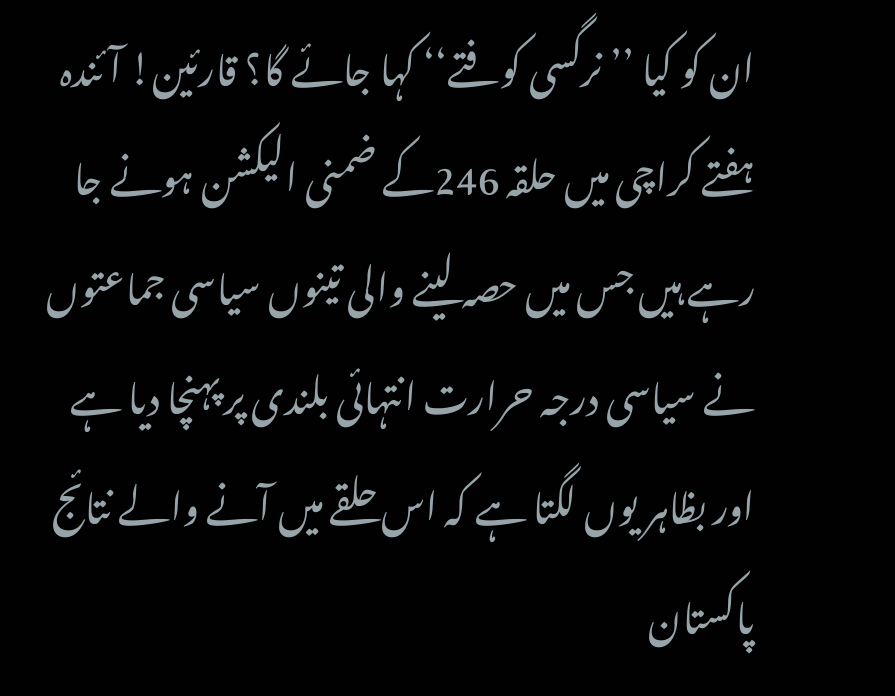ان کو کیا ’’نرگسی کوفتے‘‘ کہا جائے گا؟ قارئین! آئندہ ہفتے کراچی میں حلقہ 246کے ضمنی الیکشن ہونے جا رہے ہیں جس میں حصہ لینے والی تینوں سیاسی جماعتوں نے سیاسی درجہ حرارت انتہائی بلندی پر پہنچا دیا ہے اور بظاہر یوں لگتا ہے کہ اس حلقے میں آنے والے نتائج پاکستان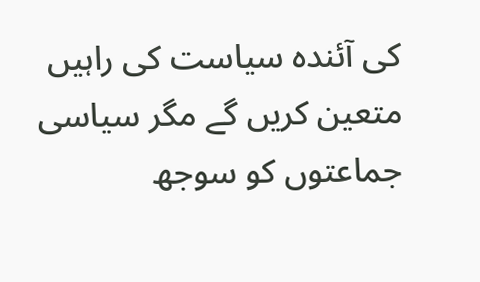کی آئندہ سیاست کی راہیں متعین کریں گے مگر سیاسی جماعتوں کو سوجھ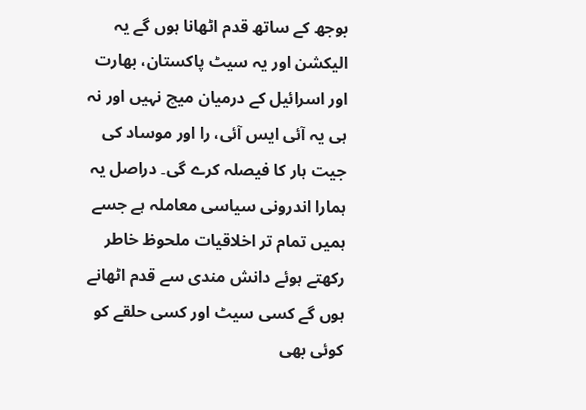بوجھ کے ساتھ قدم اٹھانا ہوں گے یہ الیکشن اور یہ سیٹ پاکستان، بھارت اور اسرائیل کے درمیان میچ نہیں اور نہ ہی یہ آئی ایس آئی، را اور موساد کی جیت ہار کا فیصلہ کرے گی۔ دراصل یہ ہمارا اندرونی سیاسی معاملہ ہے جسے ہمیں تمام تر اخلاقیات ملحوظ خاطر رکھتے ہوئے دانش مندی سے قدم اٹھانے ہوں گے کسی سیٹ اور کسی حلقے کو کوئی بھی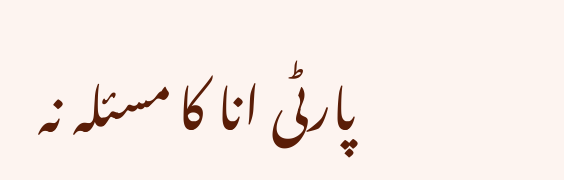پارٹی انا کا مسئلہ نہ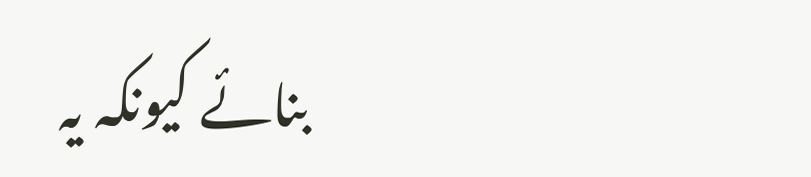بنائے کیونکہ یہ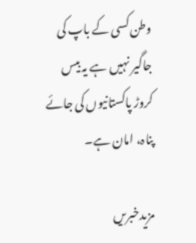وطن کسی کے باپ کی جاگیر نہیں ہے یہ بیس کروڑ پاکستانیوں کی جائے پناہ، امان ہے۔

مزیدخبریں